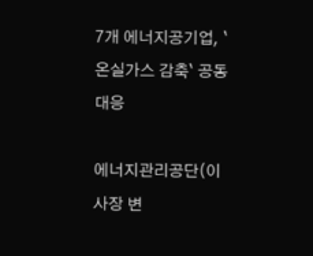7개 에너지공기업, `온실가스 감축` 공동 대응

에너지관리공단(이사장 변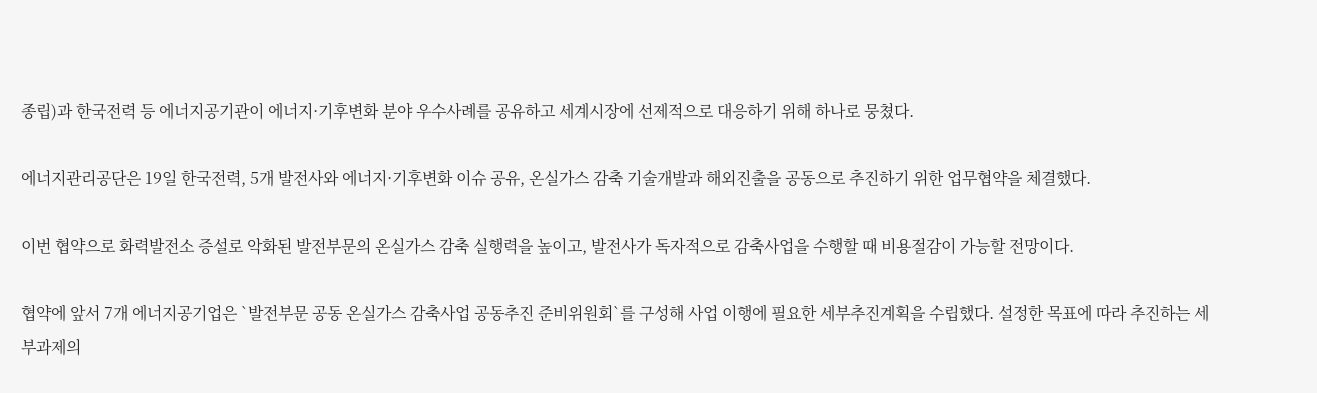종립)과 한국전력 등 에너지공기관이 에너지·기후변화 분야 우수사례를 공유하고 세계시장에 선제적으로 대응하기 위해 하나로 뭉쳤다.

에너지관리공단은 19일 한국전력, 5개 발전사와 에너지·기후변화 이슈 공유, 온실가스 감축 기술개발과 해외진출을 공동으로 추진하기 위한 업무협약을 체결했다.

이번 협약으로 화력발전소 증설로 악화된 발전부문의 온실가스 감축 실행력을 높이고, 발전사가 독자적으로 감축사업을 수행할 때 비용절감이 가능할 전망이다.

협약에 앞서 7개 에너지공기업은 `발전부문 공동 온실가스 감축사업 공동추진 준비위원회`를 구성해 사업 이행에 필요한 세부추진계획을 수립했다. 설정한 목표에 따라 추진하는 세부과제의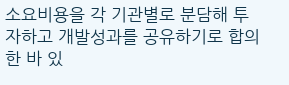소요비용을 각 기관별로 분담해 투자하고 개발성과를 공유하기로 합의한 바 있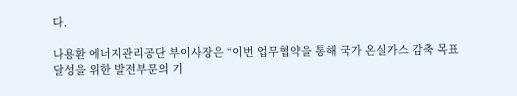다.

나용환 에너지관리공단 부이사장은 “이번 업무협약을 통해 국가 온실가스 감축 목표 달성을 위한 발전부문의 기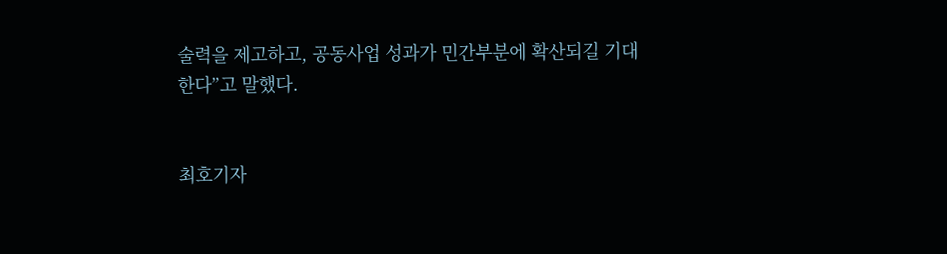술력을 제고하고, 공동사업 성과가 민간부분에 확산되길 기대한다”고 말했다.


최호기자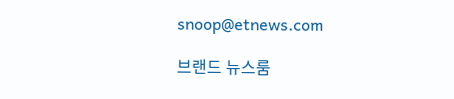snoop@etnews.com

브랜드 뉴스룸